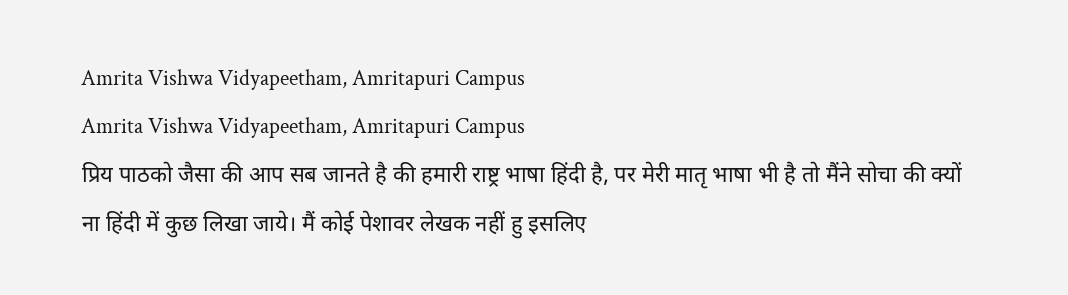Amrita Vishwa Vidyapeetham, Amritapuri Campus
Amrita Vishwa Vidyapeetham, Amritapuri Campus
प्रिय पाठको जैसा की आप सब जानते है की हमारी राष्ट्र भाषा हिंदी है, पर मेरी मातृ भाषा भी है तो मैंने सोचा की क्यों ना हिंदी में कुछ लिखा जाये। मैं कोई पेशावर लेखक नहीं हु इसलिए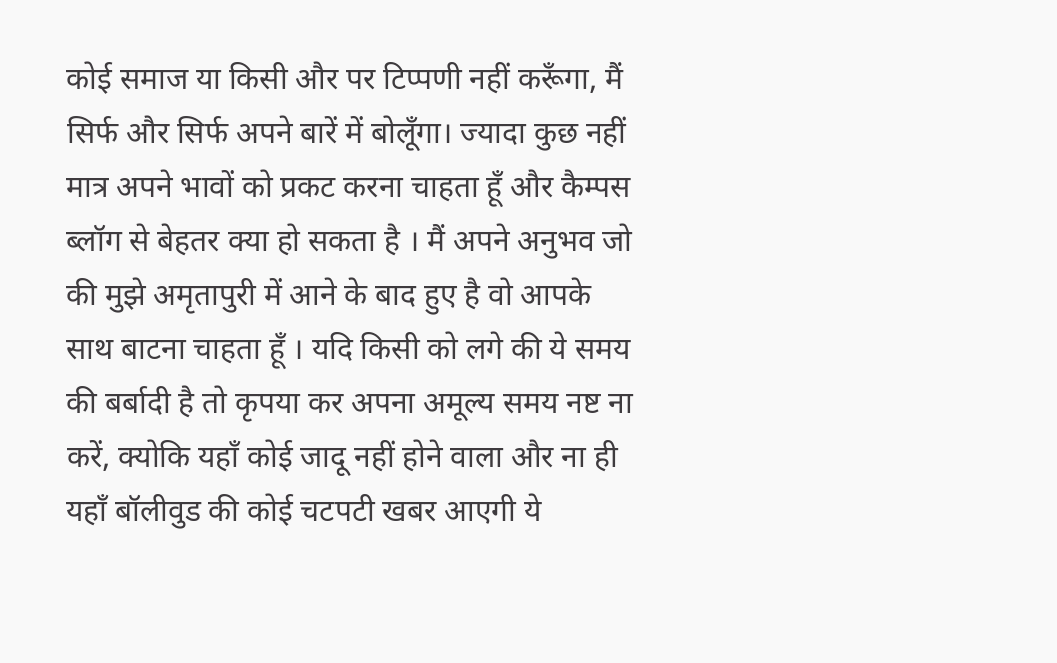कोई समाज या किसी और पर टिप्पणी नहीं करूँगा, मैं सिर्फ और सिर्फ अपने बारें में बोलूँगा। ज्यादा कुछ नहीं मात्र अपने भावों को प्रकट करना चाहता हूँ और कैम्पस ब्लॉग से बेहतर क्या हो सकता है । मैं अपने अनुभव जो की मुझे अमृतापुरी में आने के बाद हुए है वो आपके साथ बाटना चाहता हूँ । यदि किसी को लगे की ये समय की बर्बादी है तो कृपया कर अपना अमूल्य समय नष्ट ना करें, क्योकि यहाँ कोई जादू नहीं होने वाला और ना ही यहाँ बॉलीवुड की कोई चटपटी खबर आएगी ये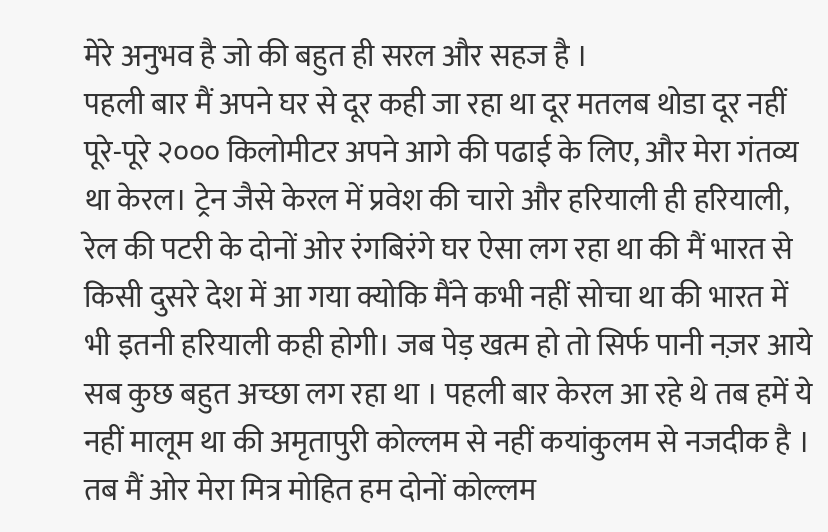मेरे अनुभव है जो की बहुत ही सरल और सहज है ।
पहली बार मैं अपने घर से दूर कही जा रहा था दूर मतलब थोडा दूर नहीं पूरे-पूरे २००० किलोमीटर अपने आगे की पढाई के लिए, और मेरा गंतव्य था केरल। ट्रेन जैसे केरल में प्रवेश की चारो और हरियाली ही हरियाली, रेल की पटरी के दोनों ओर रंगबिरंगे घर ऐसा लग रहा था की मैं भारत से किसी दुसरे देश में आ गया क्योकि मैंने कभी नहीं सोचा था की भारत में भी इतनी हरियाली कही होगी। जब पेड़ खत्म हो तो सिर्फ पानी नज़र आये सब कुछ बहुत अच्छा लग रहा था । पहली बार केरल आ रहे थे तब हमें ये नहीं मालूम था की अमृतापुरी कोल्लम से नहीं कयांकुलम से नजदीक है । तब मैं ओर मेरा मित्र मोहित हम दोनों कोल्लम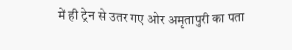में ही ट्रेन से उतर गए ओर अमृतापुरी का पता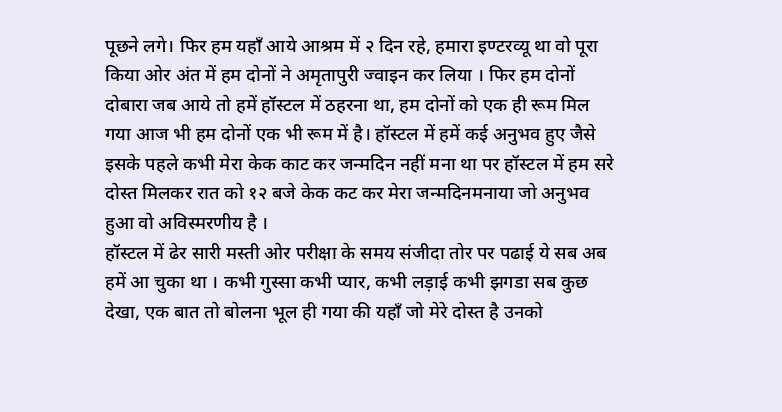पूछने लगे। फिर हम यहाँ आये आश्रम में २ दिन रहे, हमारा इण्टरव्यू था वो पूरा किया ओर अंत में हम दोनों ने अमृतापुरी ज्वाइन कर लिया । फिर हम दोनों दोबारा जब आये तो हमें हॉस्टल में ठहरना था, हम दोनों को एक ही रूम मिल गया आज भी हम दोनों एक भी रूम में है। हॉस्टल में हमें कई अनुभव हुए जैसे इसके पहले कभी मेरा केक काट कर जन्मदिन नहीं मना था पर हॉस्टल में हम सरे दोस्त मिलकर रात को १२ बजे केक कट कर मेरा जन्मदिनमनाया जो अनुभव हुआ वो अविस्मरणीय है ।
हॉस्टल में ढेर सारी मस्ती ओर परीक्षा के समय संजीदा तोर पर पढाई ये सब अब हमें आ चुका था । कभी गुस्सा कभी प्यार, कभी लड़ाई कभी झगडा सब कुछ देखा, एक बात तो बोलना भूल ही गया की यहाँ जो मेरे दोस्त है उनको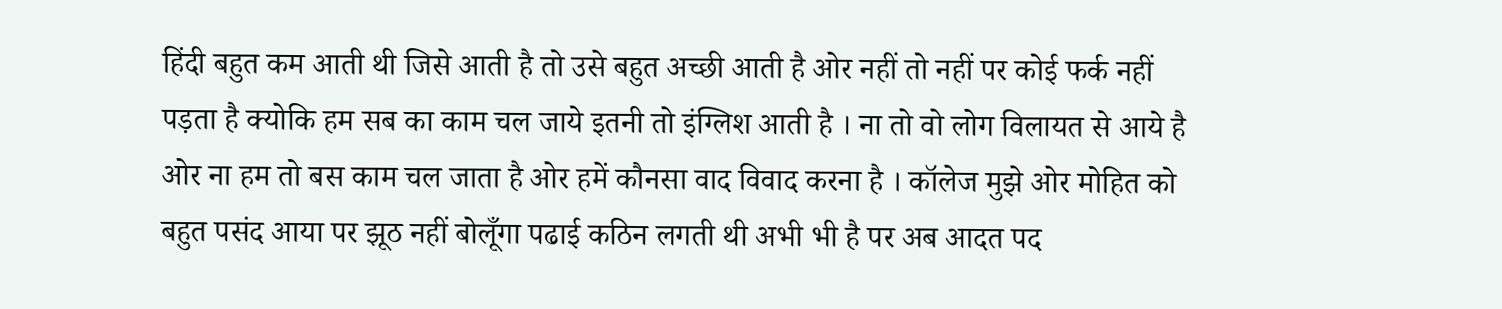हिंदी बहुत कम आती थी जिसे आती है तो उसे बहुत अच्छी आती है ओर नहीं तो नहीं पर कोई फर्क नहीं पड़ता है क्योकि हम सब का काम चल जाये इतनी तो इंग्लिश आती है । ना तो वो लोग विलायत से आये है ओर ना हम तो बस काम चल जाता है ओर हमें कौनसा वाद विवाद करना है । कॉलेज मुझे ओर मोहित को बहुत पसंद आया पर झूठ नहीं बोलूँगा पढाई कठिन लगती थी अभी भी है पर अब आदत पद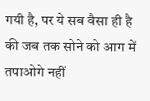गयी है, पर ये सब वैसा ही है की जब तक सोने को आग में तपाओगे नहीं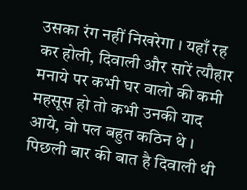उसका रंग नहीं निखरेगा । यहाँ रह कर होली, दिवाली और सारें त्यौहार मनाये पर कभी घर वालो की कमी महसूस हो तो कभी उनकी याद आये, वो पल बहुत कठिन थे । पिछली बार की बात है दिवाली थी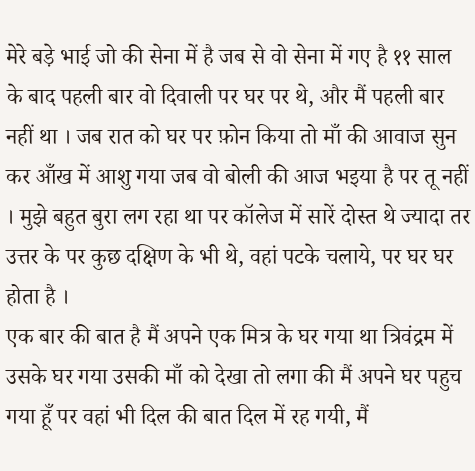मेरे बड़े भाई जो की सेना में है जब से वो सेना में गए है ११ साल के बाद पहली बार वो दिवाली पर घर पर थे, और मैं पहली बार नहीं था । जब रात को घर पर फ़ोन किया तो माँ की आवाज सुन कर आँख में आशु गया जब वो बोली की आज भइया है पर तू नहीं । मुझे बहुत बुरा लग रहा था पर कॉलेज में सारें दोस्त थे ज्यादा तर उत्तर के पर कुछ दक्षिण के भी थे, वहां पटके चलाये, पर घर घर होता है ।
एक बार की बात है मैं अपने एक मित्र के घर गया था त्रिवंद्रम में उसके घर गया उसकी माँ को देखा तो लगा की मैं अपने घर पहुच गया हूँ पर वहां भी दिल की बात दिल में रह गयी, मैं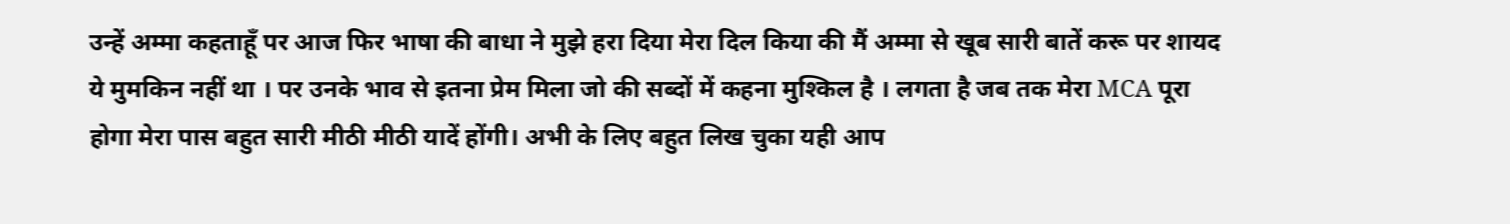उन्हें अम्मा कहताहूँ पर आज फिर भाषा की बाधा ने मुझे हरा दिया मेरा दिल किया की मैं अम्मा से खूब सारी बातें करू पर शायद ये मुमकिन नहीं था । पर उनके भाव से इतना प्रेम मिला जो की सब्दों में कहना मुश्किल है । लगता है जब तक मेरा MCA पूरा होगा मेरा पास बहुत सारी मीठी मीठी यादें होंगी। अभी के लिए बहुत लिख चुका यही आप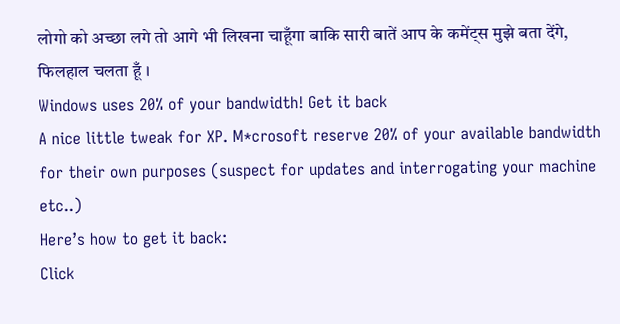लोगो को अच्छा लगे तो आगे भी लिखना चाहूँगा बाकि सारी बातें आप के कमेंट्स मुझे बता देंगे, फिलहाल चलता हूँ ।
Windows uses 20% of your bandwidth! Get it back
A nice little tweak for XP. M*crosoft reserve 20% of your available bandwidth for their own purposes (suspect for updates and interrogating your machine etc..)
Here’s how to get it back:
Click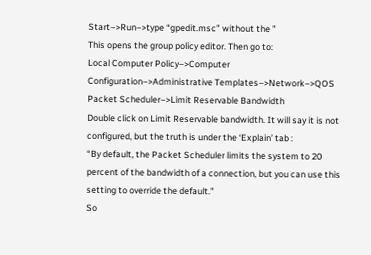Start–>Run–>type “gpedit.msc” without the ”
This opens the group policy editor. Then go to:
Local Computer Policy–>Computer Configuration–>Administrative Templates–>Network–>QOS Packet Scheduler–>Limit Reservable Bandwidth
Double click on Limit Reservable bandwidth. It will say it is not configured, but the truth is under the ‘Explain’ tab :
“By default, the Packet Scheduler limits the system to 20 percent of the bandwidth of a connection, but you can use this setting to override the default.”
So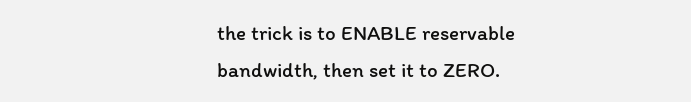the trick is to ENABLE reservable bandwidth, then set it to ZERO.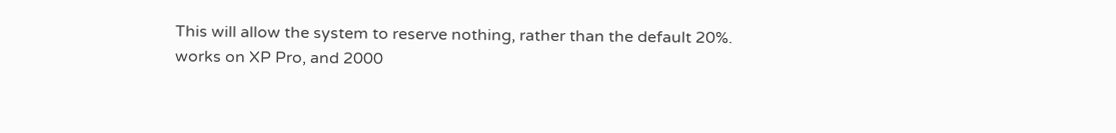This will allow the system to reserve nothing, rather than the default 20%.
works on XP Pro, and 2000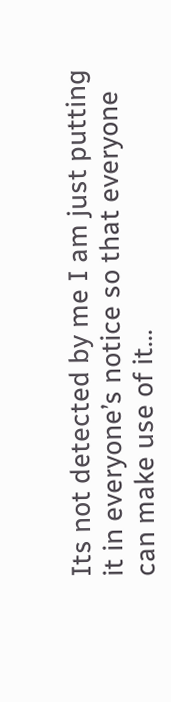Its not detected by me I am just putting it in everyone’s notice so that everyone can make use of it…